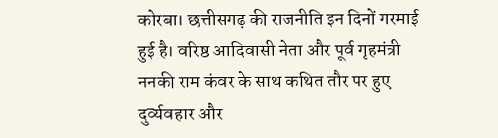कोरबा। छत्तीसगढ़ की राजनीति इन दिनों गरमाई हुई है। वरिष्ठ आदिवासी नेता और पूर्व गृहमंत्री ननकी राम कंवर के साथ कथित तौर पर हुए दुर्व्यवहार और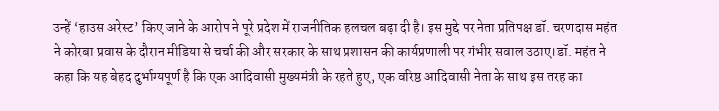उन्हें ‘हाउस अरेस्ट’ किए जाने के आरोप ने पूरे प्रदेश में राजनीतिक हलचल बढ़ा दी है। इस मुद्दे पर नेता प्रतिपक्ष डॉ. चरणदास महंत ने कोरबा प्रवास के दौरान मीडिया से चर्चा की और सरकार के साथ प्रशासन की कार्यप्रणाली पर गंभीर सवाल उठाए।डॉ. महंत ने कहा कि यह बेहद दुर्भाग्यपूर्ण है कि एक आदिवासी मुख्यमंत्री के रहते हुए, एक वरिष्ठ आदिवासी नेता के साथ इस तरह का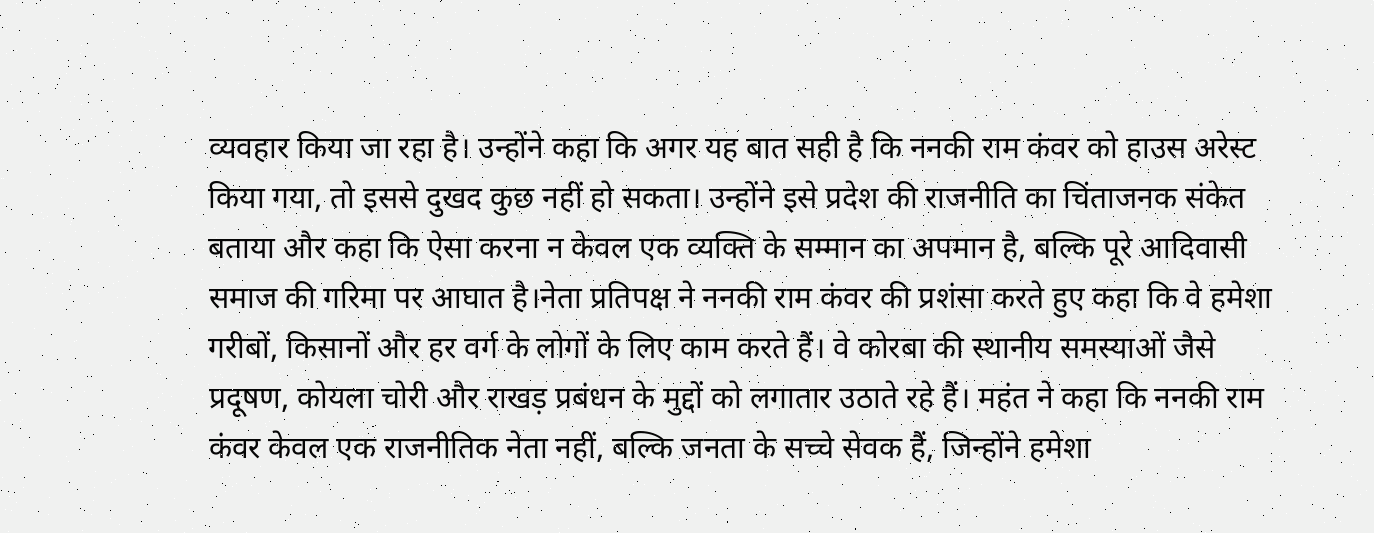व्यवहार किया जा रहा है। उन्होंने कहा कि अगर यह बात सही है कि ननकी राम कंवर को हाउस अरेस्ट किया गया, तो इससे दुखद कुछ नहीं हो सकता। उन्होंने इसे प्रदेश की राजनीति का चिंताजनक संकेत बताया और कहा कि ऐसा करना न केवल एक व्यक्ति के सम्मान का अपमान है, बल्कि पूरे आदिवासी समाज की गरिमा पर आघात है।नेता प्रतिपक्ष ने ननकी राम कंवर की प्रशंसा करते हुए कहा कि वे हमेशा गरीबों, किसानों और हर वर्ग के लोगों के लिए काम करते हैं। वे कोरबा की स्थानीय समस्याओं जैसे प्रदूषण, कोयला चोरी और राखड़ प्रबंधन के मुद्दों को लगातार उठाते रहे हैं। महंत ने कहा कि ननकी राम कंवर केवल एक राजनीतिक नेता नहीं, बल्कि जनता के सच्चे सेवक हैं, जिन्होंने हमेशा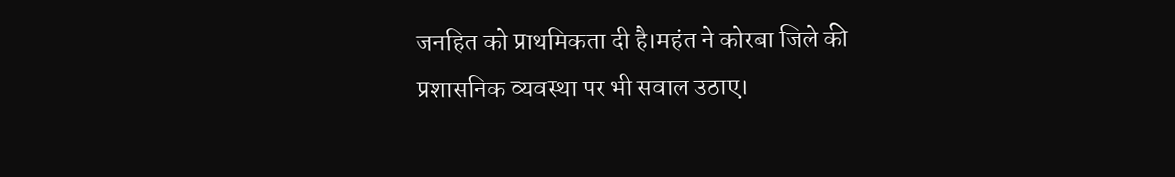जनहित को प्राथमिकता दी है।महंत ने कोरबा जिले की प्रशासनिक व्यवस्था पर भी सवाल उठाए।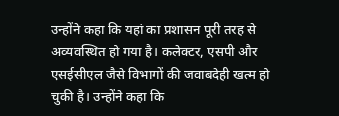उन्होंने कहा कि यहां का प्रशासन पूरी तरह से अव्यवस्थित हो गया है। कलेक्टर, एसपी और एसईसीएल जैसे विभागों की जवाबदेही खत्म हो चुकी है। उन्होंने कहा कि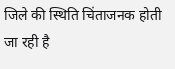जिले की स्थिति चिंताजनक होती जा रही है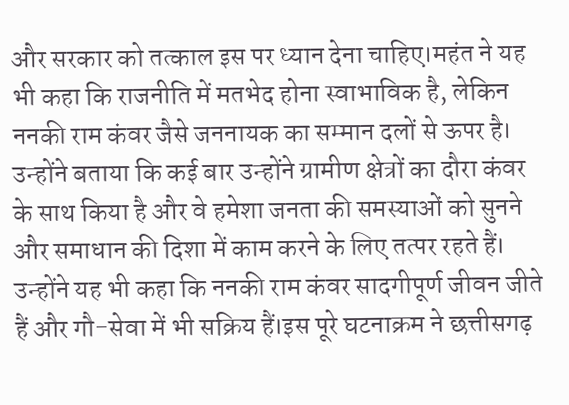और सरकार को तत्काल इस पर ध्यान देना चाहिए।महंत ने यह भी कहा कि राजनीति में मतभेद होना स्वाभाविक है, लेकिन ननकी राम कंवर जैसे जननायक का सम्मान दलों से ऊपर है। उन्होंने बताया कि कई बार उन्होंने ग्रामीण क्षेत्रों का दौरा कंवर के साथ किया है और वे हमेशा जनता की समस्याओं को सुनने और समाधान की दिशा में काम करने के लिए तत्पर रहते हैं। उन्होंने यह भी कहा कि ननकी राम कंवर सादगीपूर्ण जीवन जीते हैं और गौ-सेवा में भी सक्रिय हैं।इस पूरे घटनाक्रम ने छत्तीसगढ़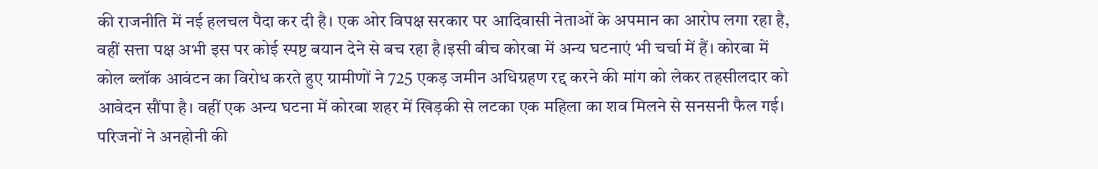की राजनीति में नई हलचल पैदा कर दी है। एक ओर विपक्ष सरकार पर आदिवासी नेताओं के अपमान का आरोप लगा रहा है, वहीं सत्ता पक्ष अभी इस पर कोई स्पष्ट बयान देने से बच रहा है।इसी बीच कोरबा में अन्य घटनाएं भी चर्चा में हैं। कोरबा में कोल ब्लॉक आवंटन का विरोध करते हुए ग्रामीणों ने 725 एकड़ जमीन अधिग्रहण रद्द करने की मांग को लेकर तहसीलदार को आवेदन सौंपा है। वहीं एक अन्य घटना में कोरबा शहर में खिड़की से लटका एक महिला का शव मिलने से सनसनी फैल गई। परिजनों ने अनहोनी की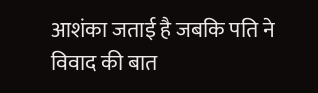आशंका जताई है जबकि पति ने विवाद की बात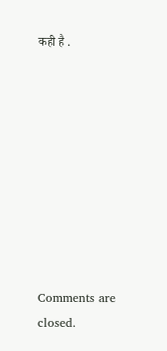कही है .









Comments are closed.